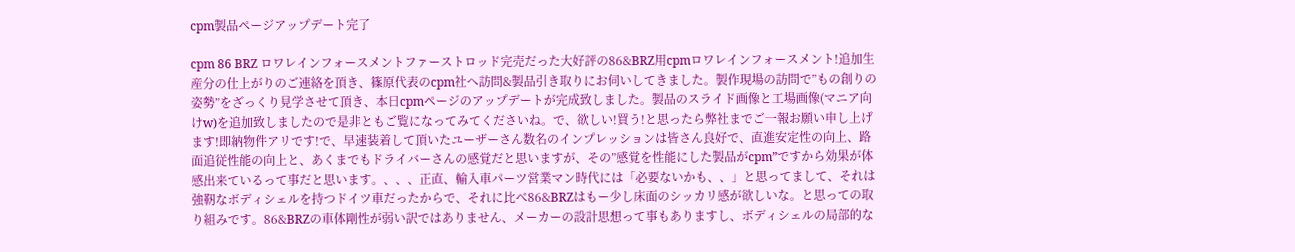cpm製品ページアップデート完了

cpm 86 BRZ ロワレインフォースメントファーストロッド完売だった大好評の86&BRZ用cpmロワレインフォースメント!追加生産分の仕上がりのご連絡を頂き、篠原代表のcpm社へ訪問&製品引き取りにお伺いしてきました。製作現場の訪問で”もの創りの姿勢”をざっくり見学させて頂き、本日cpmページのアップデートが完成致しました。製品のスライド画像と工場画像(マニア向けw)を追加致しましたので是非ともご覧になってみてくださいね。で、欲しい!買う!と思ったら弊社までご一報お願い申し上げます!即納物件アリです!で、早速装着して頂いたユーザーさん数名のインプレッションは皆さん良好で、直進安定性の向上、路面追従性能の向上と、あくまでもドライバーさんの感覚だと思いますが、その”感覚を性能にした製品がcpm”ですから効果が体感出来ているって事だと思います。、、、正直、輸入車パーツ営業マン時代には「必要ないかも、、」と思ってまして、それは強靭なボディシェルを持つドイツ車だったからで、それに比べ86&BRZはもー少し床面のシッカリ感が欲しいな。と思っての取り組みです。86&BRZの車体剛性が弱い訳ではありません、メーカーの設計思想って事もありますし、ボディシェルの局部的な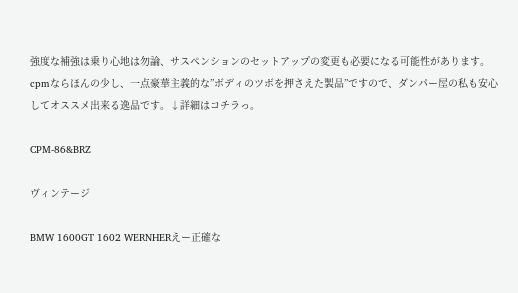強度な補強は乗り心地は勿論、サスペンションのセットアップの変更も必要になる可能性があります。cpmならほんの少し、一点豪華主義的な”ボディのツボを押さえた製品”ですので、ダンパー屋の私も安心してオススメ出来る逸品です。↓詳細はコチラっ。

CPM-86&BRZ

ヴィンテージ

BMW 1600GT 1602 WERNHERえー正確な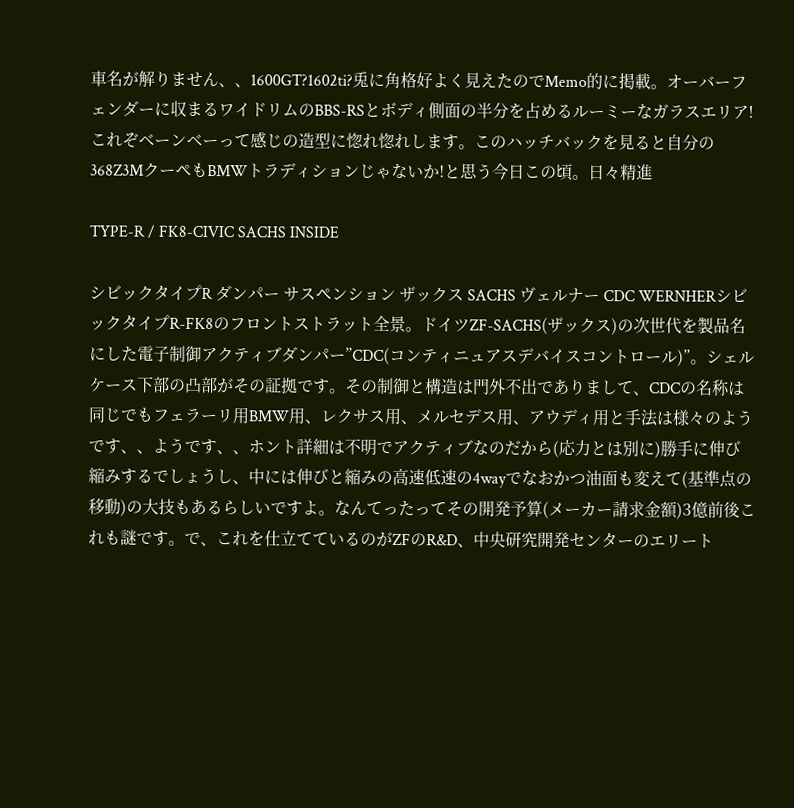車名が解りません、、1600GT?1602ti?兎に角格好よく見えたのでMemo的に掲載。オーバーフェンダーに収まるワイドリムのBBS-RSとボディ側面の半分を占めるルーミーなガラスエリア!これぞベーンベーって感じの造型に惚れ惚れします。このハッチバックを見ると自分の368Z3MクーペもBMWトラディションじゃないか!と思う今日この頃。日々精進

TYPE-R / FK8-CIVIC SACHS INSIDE

シビックタイプR ダンパー サスペンション ザックス SACHS ヴェルナー CDC WERNHERシビックタイプR-FK8のフロントストラット全景。ドイツZF-SACHS(ザックス)の次世代を製品名にした電子制御アクティブダンパー”CDC(コンティニュアスデバイスコントロール)”。シェルケース下部の凸部がその証拠です。その制御と構造は門外不出でありまして、CDCの名称は同じでもフェラーリ用BMW用、レクサス用、メルセデス用、アウディ用と手法は様々のようです、、ようです、、ホント詳細は不明でアクティブなのだから(応力とは別に)勝手に伸び縮みするでしょうし、中には伸びと縮みの高速低速の4wayでなおかつ油面も変えて(基準点の移動)の大技もあるらしいですよ。なんてったってその開発予算(メーカー請求金額)3億前後これも謎です。で、これを仕立てているのがZFのR&D、中央研究開発センターのエリート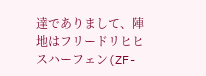達でありまして、陣地はフリードリヒヒスハーフェン(ZF-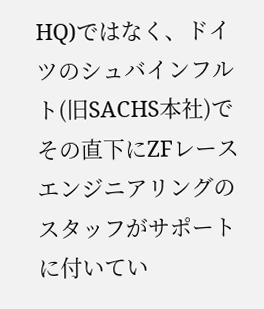HQ)ではなく、ドイツのシュバインフルト(旧SACHS本社)でその直下にZFレースエンジニアリングのスタッフがサポートに付いてい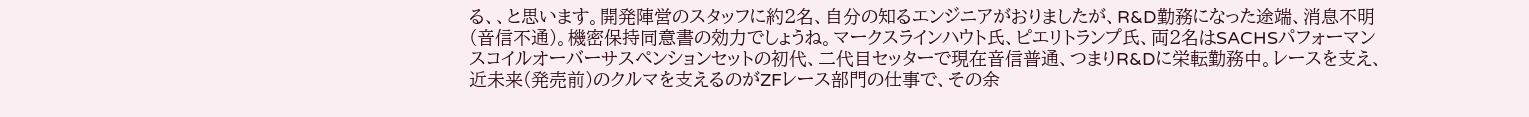る、、と思います。開発陣営のスタッフに約2名、自分の知るエンジニアがおりましたが、R&D勤務になった途端、消息不明(音信不通)。機密保持同意書の効力でしょうね。マークスラインハウト氏、ピエリトランプ氏、両2名はSACHSパフォーマンスコイルオーバーサスペンションセットの初代、二代目セッターで現在音信普通、つまりR&Dに栄転勤務中。レースを支え、近未来(発売前)のクルマを支えるのがZFレース部門の仕事で、その余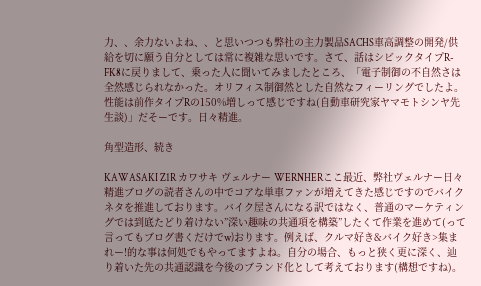力、、余力ないよね、、と思いつつも弊社の主力製品SACHS車高調整の開発/供給を切に願う自分としては常に複雑な思いです。さて、話はシビックタイプR-FK8に戻りまして、乗った人に聞いてみましたところ、「電子制御の不自然さは全然感じられなかった。オリフィス制御然とした自然なフィーリングでしたよ。性能は前作タイプRの150%増しって感じですね(自動車研究家ヤマモトシンヤ先生談)」だそーです。日々精進。

角型造形、続き

KAWASAKI Z1R カワサキ ヴェルナー WERNHERここ最近、弊社ヴェルナー日々精進ブログの読者さんの中でコアな単車ファンが増えてきた感じですのでバイクネタを推進しております。バイク屋さんになる訳ではなく、普通のマーケティングでは到底たどり着けない”深い趣味の共通項を構築”したくて作業を進めて(って言ってもブログ書くだけでw)おります。例えば、クルマ好き&バイク好き>集まれー!的な事は何処でもやってますよね。自分の場合、もっと狭く更に深く、辿り着いた先の共通認識を今後のブランド化として考えております(構想ですね)。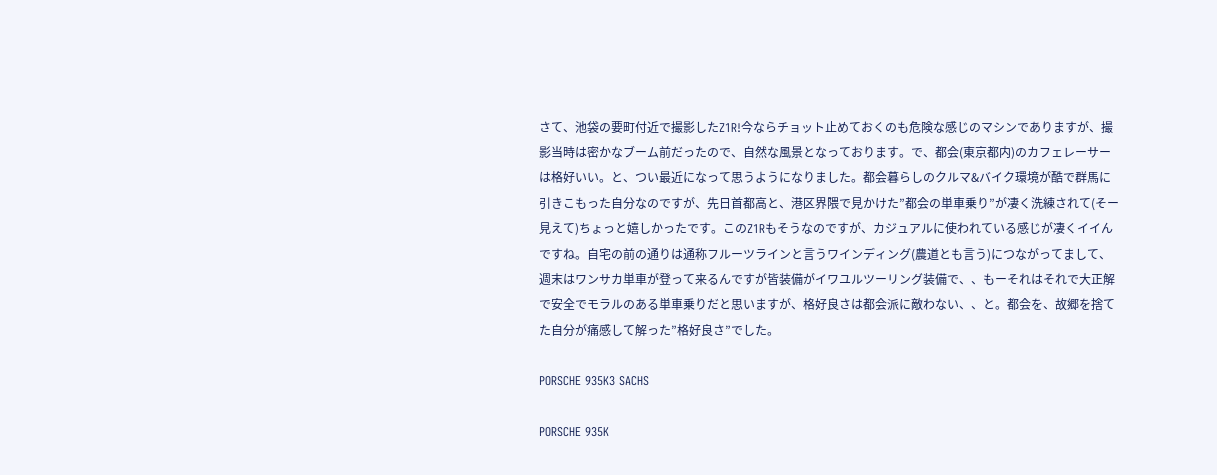さて、池袋の要町付近で撮影したZ1R!今ならチョット止めておくのも危険な感じのマシンでありますが、撮影当時は密かなブーム前だったので、自然な風景となっております。で、都会(東京都内)のカフェレーサーは格好いい。と、つい最近になって思うようになりました。都会暮らしのクルマ&バイク環境が酷で群馬に引きこもった自分なのですが、先日首都高と、港区界隈で見かけた”都会の単車乗り”が凄く洗練されて(そー見えて)ちょっと嬉しかったです。このZ1Rもそうなのですが、カジュアルに使われている感じが凄くイイんですね。自宅の前の通りは通称フルーツラインと言うワインディング(農道とも言う)につながってまして、週末はワンサカ単車が登って来るんですが皆装備がイワユルツーリング装備で、、もーそれはそれで大正解で安全でモラルのある単車乗りだと思いますが、格好良さは都会派に敵わない、、と。都会を、故郷を捨てた自分が痛感して解った”格好良さ”でした。

PORSCHE 935K3 SACHS

PORSCHE 935K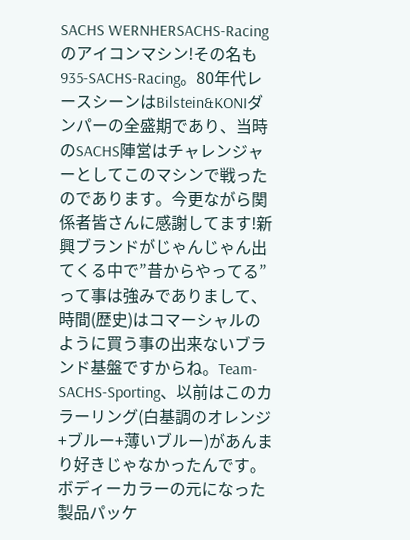SACHS WERNHERSACHS-Racingのアイコンマシン!その名も935-SACHS-Racing。80年代レースシーンはBilstein&KONIダンパーの全盛期であり、当時のSACHS陣営はチャレンジャーとしてこのマシンで戦ったのであります。今更ながら関係者皆さんに感謝してます!新興ブランドがじゃんじゃん出てくる中で”昔からやってる”って事は強みでありまして、時間(歴史)はコマーシャルのように買う事の出来ないブランド基盤ですからね。Team-SACHS-Sporting、以前はこのカラーリング(白基調のオレンジ+ブルー+薄いブルー)があんまり好きじゃなかったんです。ボディーカラーの元になった製品パッケ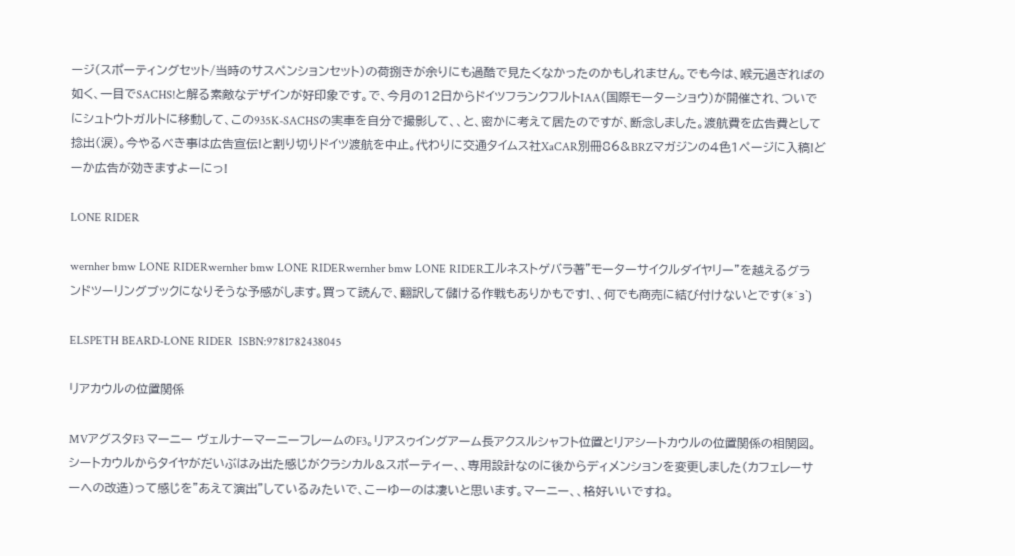ージ(スポーティングセット/当時のサスペンションセット)の荷捌きが余りにも過酷で見たくなかったのかもしれません。でも今は、喉元過ぎればの如く、一目でSACHS!と解る素敵なデザインが好印象です。で、今月の12日からドイツフランクフルトIAA(国際モーターショウ)が開催され、ついでにシュトウトガルトに移動して、この935K-SACHSの実車を自分で撮影して、、と、密かに考えて居たのですが、断念しました。渡航費を広告費として捻出(涙)。今やるべき事は広告宣伝!と割り切りドイツ渡航を中止。代わりに交通タイムス社XaCAR別冊86&BRZマガジンの4色1ページに入稿!どーか広告が効きますよーにっ!

LONE RIDER

wernher bmw LONE RIDERwernher bmw LONE RIDERwernher bmw LONE RIDERエルネストゲバラ著”モーターサイクルダイヤリー”を越えるグランドツーリングブックになりそうな予感がします。買って読んで、翻訳して儲ける作戦もありかもです!、、何でも商売に結び付けないとです(*´з`)

ELSPETH BEARD-LONE RIDER  ISBN:9781782438045

リアカウルの位置関係

MVアグスタF3 マーニー ヴェルナーマーニーフレームのF3。リアスゥイングアーム長アクスルシャフト位置とリアシートカウルの位置関係の相関図。シートカウルからタイヤがだいぶはみ出た感じがクラシカル&スポーティー、、専用設計なのに後からディメンションを変更しました(カフェレーサーへの改造)って感じを”あえて演出”しているみたいで、こーゆーのは凄いと思います。マーニー、、格好いいですね。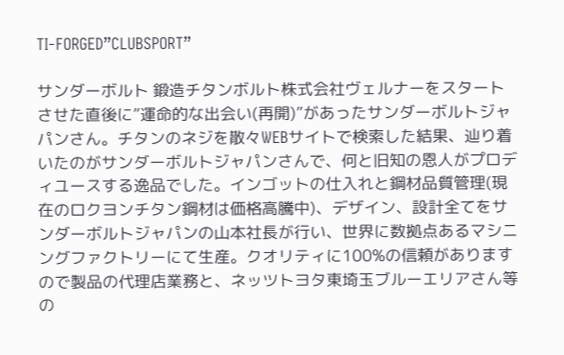TI-FORGED”CLUBSPORT”

サンダーボルト 鍛造チタンボルト株式会社ヴェルナーをスタートさせた直後に”運命的な出会い(再開)”があったサンダーボルトジャパンさん。チタンのネジを散々WEBサイトで検索した結果、辿り着いたのがサンダーボルトジャパンさんで、何と旧知の恩人がプロディユースする逸品でした。インゴットの仕入れと鋼材品質管理(現在のロクヨンチタン鋼材は価格高騰中)、デザイン、設計全てをサンダーボルトジャパンの山本社長が行い、世界に数拠点あるマシニングファクトリーにて生産。クオリティに100%の信頼がありますので製品の代理店業務と、ネッツトヨタ東埼玉ブルーエリアさん等の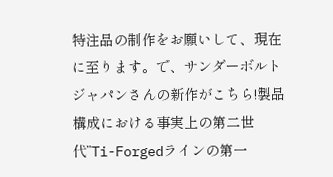特注品の制作をお願いして、現在に至ります。で、サンダーボルトジャパンさんの新作がこちら!製品構成における事実上の第二世代”Ti-Forgedラインの第一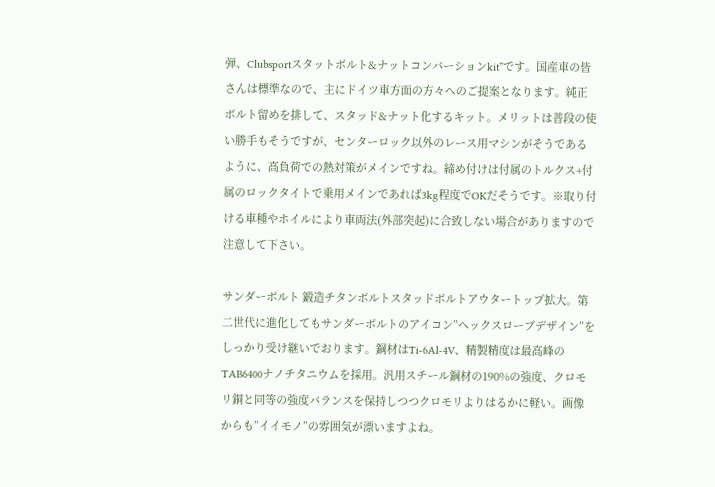弾、Clubsportスタットボルト&ナットコンバーションkit”です。国産車の皆さんは標準なので、主にドイツ車方面の方々へのご提案となります。純正ボルト留めを排して、スタッド&ナット化するキット。メリットは普段の使い勝手もそうですが、センターロック以外のレース用マシンがそうであるように、高負荷での熱対策がメインですね。締め付けは付属のトルクス+付属のロックタイトで乗用メインであれば3kg程度でOKだそうです。※取り付ける車種やホイルにより車両法(外部突起)に合致しない場合がありますので注意して下さい。

サンダーボルト 鍛造チタンボルトスタッドボルトアウタートップ拡大。第二世代に進化してもサンダーボルトのアイコン”ヘックスローブデザイン”をしっかり受け継いでおります。鋼材はTi-6Al-4V、精製精度は最高峰のTAB6400ナノチタニウムを採用。汎用スチール鋼材の190%の強度、クロモリ銅と同等の強度バランスを保持しつつクロモリよりはるかに軽い。画像からも”イイモノ”の雰囲気が漂いますよね。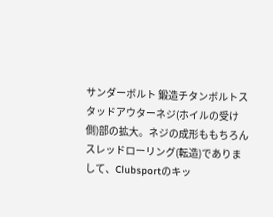サンダーボルト 鍛造チタンボルトスタッドアウターネジ(ホイルの受け側)部の拡大。ネジの成形ももちろんスレッドローリング(転造)でありまして、Clubsportのキッ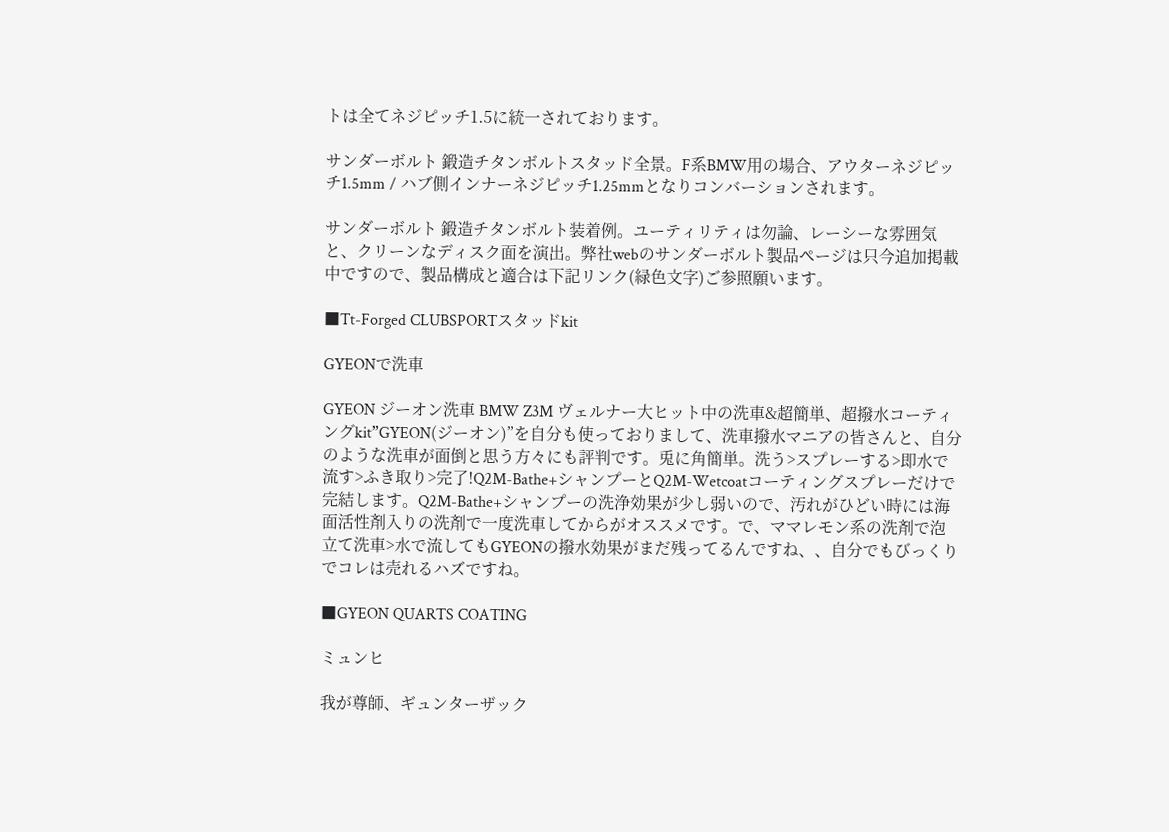トは全てネジピッチ1.5に統一されております。

サンダーボルト 鍛造チタンボルトスタッド全景。F系BMW用の場合、アウターネジピッチ1.5mm / ハブ側インナーネジピッチ1.25mmとなりコンバーションされます。

サンダーボルト 鍛造チタンボルト装着例。ユーティリティは勿論、レーシーな雰囲気と、クリーンなディスク面を演出。弊社webのサンダーボルト製品ページは只今追加掲載中ですので、製品構成と適合は下記リンク(緑色文字)ご参照願います。

■Tt-Forged CLUBSPORTスタッドkit

GYEONで洗車

GYEON ジーオン洗車 BMW Z3M ヴェルナー大ヒット中の洗車&超簡単、超撥水コーティングkit”GYEON(ジーオン)”を自分も使っておりまして、洗車撥水マニアの皆さんと、自分のような洗車が面倒と思う方々にも評判です。兎に角簡単。洗う>スプレーする>即水で流す>ふき取り>完了!Q2M-Bathe+シャンプーとQ2M-Wetcoatコーティングスプレーだけで完結します。Q2M-Bathe+シャンプーの洗浄効果が少し弱いので、汚れがひどい時には海面活性剤入りの洗剤で一度洗車してからがオススメです。で、ママレモン系の洗剤で泡立て洗車>水で流してもGYEONの撥水効果がまだ残ってるんですね、、自分でもびっくりでコレは売れるハズですね。

■GYEON QUARTS COATING

ミュンヒ

我が尊師、ギュンターザック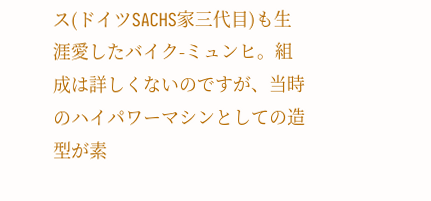ス(ドイツSACHS家三代目)も生涯愛したバイク-ミュンヒ。組成は詳しくないのですが、当時のハイパワーマシンとしての造型が素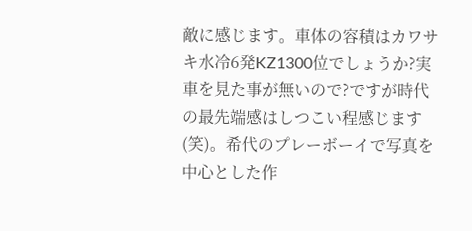敵に感じます。車体の容積はカワサキ水冷6発KZ1300位でしょうか?実車を見た事が無いので?ですが時代の最先端感はしつこい程感じます(笑)。希代のプレーボーイで写真を中心とした作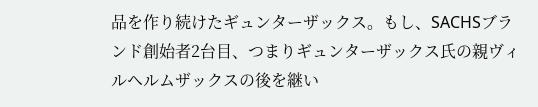品を作り続けたギュンターザックス。もし、SACHSブランド創始者2台目、つまりギュンターザックス氏の親ヴィルヘルムザックスの後を継い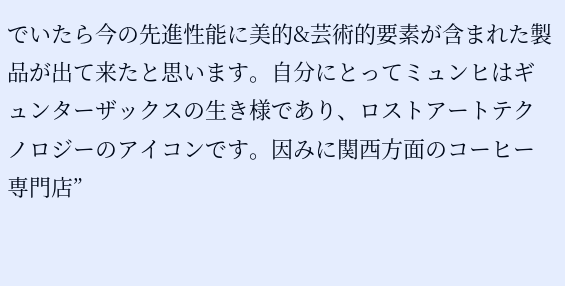でいたら今の先進性能に美的&芸術的要素が含まれた製品が出て来たと思います。自分にとってミュンヒはギュンターザックスの生き様であり、ロストアートテクノロジーのアイコンです。因みに関西方面のコーヒー専門店”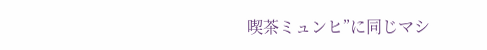喫茶ミュンヒ”に同じマシ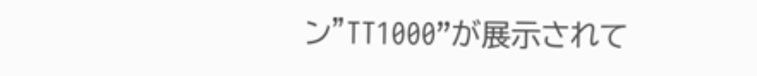ン”TT1000”が展示されて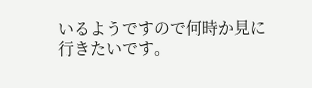いるようですので何時か見に行きたいです。